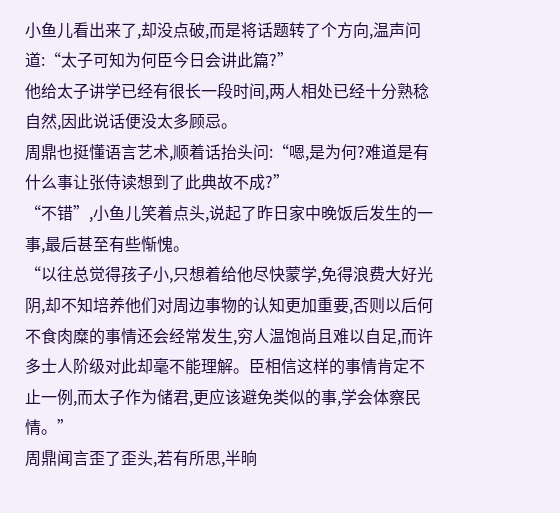小鱼儿看出来了,却没点破,而是将话题转了个方向,温声问道:“太子可知为何臣今日会讲此篇?”
他给太子讲学已经有很长一段时间,两人相处已经十分熟稔自然,因此说话便没太多顾忌。
周鼎也挺懂语言艺术,顺着话抬头问:“嗯,是为何?难道是有什么事让张侍读想到了此典故不成?”
“不错”,小鱼儿笑着点头,说起了昨日家中晚饭后发生的一事,最后甚至有些惭愧。
“以往总觉得孩子小,只想着给他尽快蒙学,免得浪费大好光阴,却不知培养他们对周边事物的认知更加重要,否则以后何不食肉糜的事情还会经常发生,穷人温饱尚且难以自足,而许多士人阶级对此却毫不能理解。臣相信这样的事情肯定不止一例,而太子作为储君,更应该避免类似的事,学会体察民情。”
周鼎闻言歪了歪头,若有所思,半晌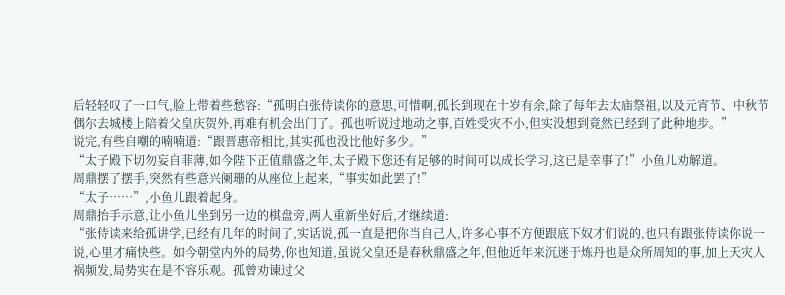后轻轻叹了一口气,脸上带着些愁容:“孤明白张侍读你的意思,可惜啊,孤长到现在十岁有余,除了每年去太庙祭祖,以及元宵节、中秋节偶尔去城楼上陪着父皇庆贺外,再难有机会出门了。孤也听说过地动之事,百姓受灾不小,但实没想到竟然已经到了此种地步。”
说完,有些自嘲的喃喃道:“跟晋惠帝相比,其实孤也没比他好多少。”
“太子殿下切勿妄自菲薄,如今陛下正值鼎盛之年,太子殿下您还有足够的时间可以成长学习,这已是幸事了!”小鱼儿劝解道。
周鼎摆了摆手,突然有些意兴阑珊的从座位上起来,“事实如此罢了!”
“太子……”,小鱼儿跟着起身。
周鼎抬手示意,让小鱼儿坐到另一边的棋盘旁,两人重新坐好后,才继续道:
“张侍读来给孤讲学,已经有几年的时间了,实话说,孤一直是把你当自己人,许多心事不方便跟底下奴才们说的,也只有跟张侍读你说一说,心里才痛快些。如今朝堂内外的局势,你也知道,虽说父皇还是春秋鼎盛之年,但他近年来沉迷于炼丹也是众所周知的事,加上天灾人祸频发,局势实在是不容乐观。孤曾劝谏过父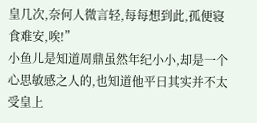皇几次,奈何人微言轻,每每想到此,孤便寝食难安,唉!”
小鱼儿是知道周鼎虽然年纪小小,却是一个心思敏感之人的,也知道他平日其实并不太受皇上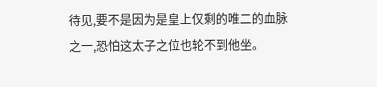待见,要不是因为是皇上仅剩的唯二的血脉之一,恐怕这太子之位也轮不到他坐。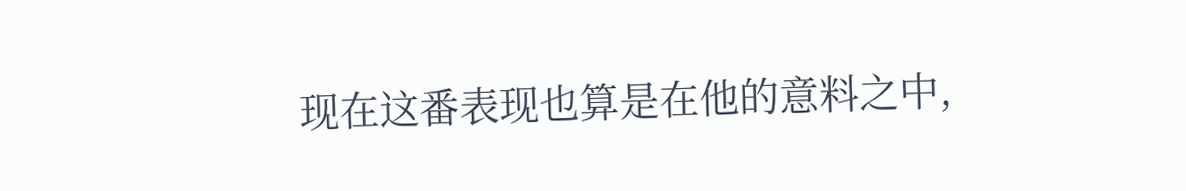现在这番表现也算是在他的意料之中,